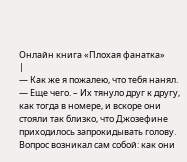Онлайн книга «Плохая фанатка»
|
— Как же я пожалею, что тебя нанял. — Еще чего. – Их тянуло друг к другу, как тогда в номере, и вскоре они стояли так близко, что Джозефине приходилось запрокидывать голову. Вопрос возникал сам собой: как они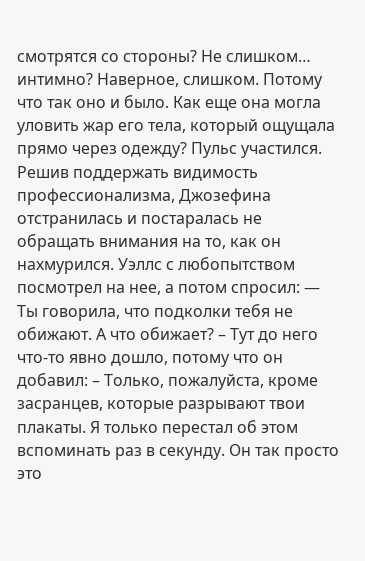смотрятся со стороны? Не слишком… интимно? Наверное, слишком. Потому что так оно и было. Как еще она могла уловить жар его тела, который ощущала прямо через одежду? Пульс участился. Решив поддержать видимость профессионализма, Джозефина отстранилась и постаралась не обращать внимания на то, как он нахмурился. Уэллс с любопытством посмотрел на нее, а потом спросил: — Ты говорила, что подколки тебя не обижают. А что обижает? – Тут до него что-то явно дошло, потому что он добавил: – Только, пожалуйста, кроме засранцев, которые разрывают твои плакаты. Я только перестал об этом вспоминать раз в секунду. Он так просто это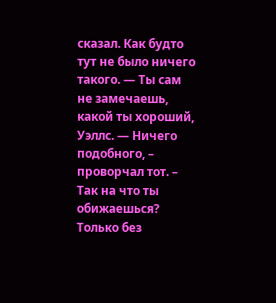сказал. Как будто тут не было ничего такого. — Ты сам не замечаешь, какой ты хороший, Уэллс. — Ничего подобного, – проворчал тот. – Так на что ты обижаешься? Только без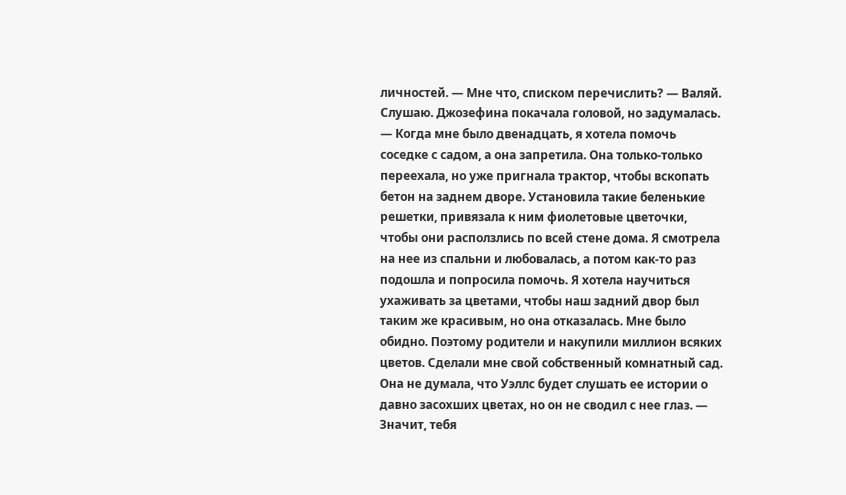личностей. — Мне что, списком перечислить? — Валяй. Слушаю. Джозефина покачала головой, но задумалась. — Когда мне было двенадцать, я хотела помочь соседке с садом, а она запретила. Она только-только переехала, но уже пригнала трактор, чтобы вскопать бетон на заднем дворе. Установила такие беленькие решетки, привязала к ним фиолетовые цветочки, чтобы они расползлись по всей стене дома. Я смотрела на нее из спальни и любовалась, а потом как-то раз подошла и попросила помочь. Я хотела научиться ухаживать за цветами, чтобы наш задний двор был таким же красивым, но она отказалась. Мне было обидно. Поэтому родители и накупили миллион всяких цветов. Сделали мне свой собственный комнатный сад. Она не думала, что Уэллс будет слушать ее истории о давно засохших цветах, но он не сводил с нее глаз. — Значит, тебя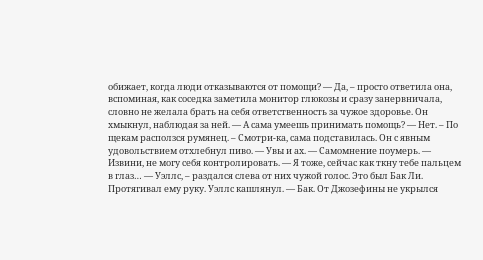обижает, когда люди отказываются от помощи? — Да, – просто ответила она, вспоминая, как соседка заметила монитор глюкозы и сразу занервничала, словно не желала брать на себя ответственность за чужое здоровье. Он хмыкнул, наблюдая за ней. — А сама умеешь принимать помощь? — Нет. – По щекам расползся румянец. – Смотри-ка, сама подставилась. Он с явным удовольствием отхлебнул пиво. — Увы и ах. — Самомнение поумерь. — Извини, не могу себя контролировать. — Я тоже, сейчас как ткну тебе пальцем в глаз… — Уэллс, – раздался слева от них чужой голос. Это был Бак Ли. Протягивал ему руку. Уэллс кашлянул. — Бак. От Джозефины не укрылся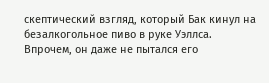скептический взгляд, который Бак кинул на безалкогольное пиво в руке Уэллса. Впрочем, он даже не пытался его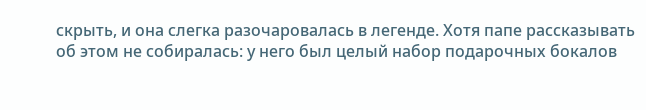скрыть, и она слегка разочаровалась в легенде. Хотя папе рассказывать об этом не собиралась: у него был целый набор подарочных бокалов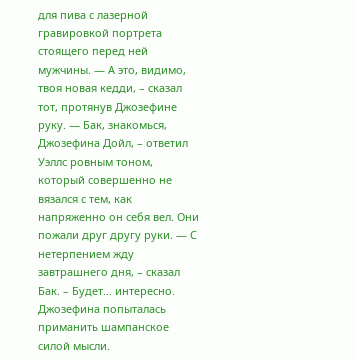для пива с лазерной гравировкой портрета стоящего перед ней мужчины. — А это, видимо, твоя новая кедди, – сказал тот, протянув Джозефине руку. — Бак, знакомься, Джозефина Дойл, – ответил Уэллс ровным тоном, который совершенно не вязался с тем, как напряженно он себя вел. Они пожали друг другу руки. — С нетерпением жду завтрашнего дня, – сказал Бак. – Будет… интересно. Джозефина попыталась приманить шампанское силой мысли.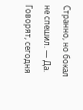Странно, но бокал не спешил. — Да. Говорят, сегодня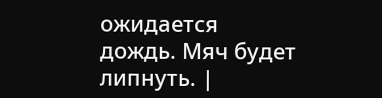ожидается дождь. Мяч будет липнуть. |